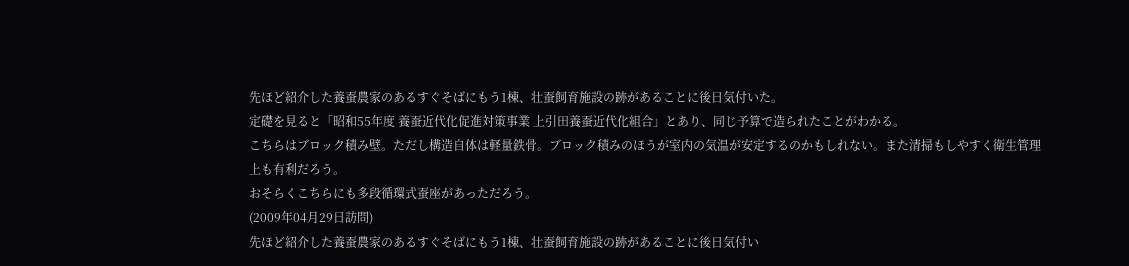先ほど紹介した養蚕農家のあるすぐそばにもう1棟、壮蚕飼育施設の跡があることに後日気付いた。
定礎を見ると「昭和55年度 養蚕近代化促進対策事業 上引田養蚕近代化組合」とあり、同じ予算で造られたことがわかる。
こちらはブロック積み壁。ただし構造自体は軽量鉄骨。ブロック積みのほうが室内の気温が安定するのかもしれない。また清掃もしやすく衛生管理上も有利だろう。
おそらくこちらにも多段循環式蚕座があっただろう。
(2009年04月29日訪問)
先ほど紹介した養蚕農家のあるすぐそばにもう1棟、壮蚕飼育施設の跡があることに後日気付い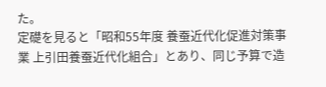た。
定礎を見ると「昭和55年度 養蚕近代化促進対策事業 上引田養蚕近代化組合」とあり、同じ予算で造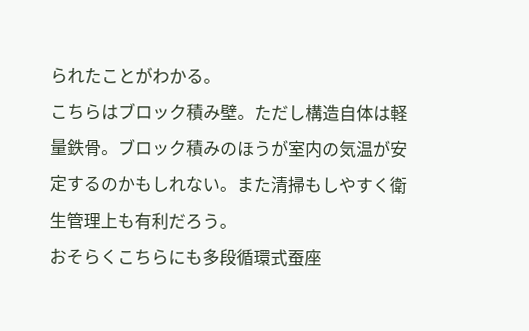られたことがわかる。
こちらはブロック積み壁。ただし構造自体は軽量鉄骨。ブロック積みのほうが室内の気温が安定するのかもしれない。また清掃もしやすく衛生管理上も有利だろう。
おそらくこちらにも多段循環式蚕座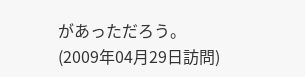があっただろう。
(2009年04月29日訪問)